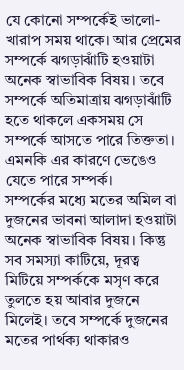যে কোনো সম্পর্কেই ভালো-খারাপ সময় থাকে। আর প্রেমের সম্পর্কে ঝগড়াঝাঁটি হওয়াটা অনেক স্বাভাবিক বিষয়। তবে সম্পর্কে অতিমাত্রায় ঝগড়াঝাঁটি হতে থাকলে একসময় সে সম্পর্কে আসতে পারে তিক্ততা। এমনকি এর কারণে ভেঙেও যেতে পারে সম্পর্ক।
সম্পর্কের মধ্যে মতের অমিল বা দুজনের ভাবনা আলাদা হওয়াটা অনেক স্বাভাবিক বিষয়। কিন্তু সব সমস্যা কাটিয়ে, দূরত্ব মিটিয়ে সম্পর্ককে মসৃণ করে তুলতে হয় আবার দুজনে মিলেই। তবে সম্পর্কে দুজনের মতের পার্থক্য থাকারও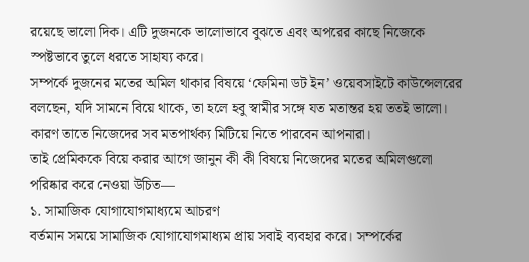রয়েছে ভালো দিক। এটি দুজনকে ভালোভাবে বুঝতে এবং অপরের কাছে নিজেকে স্পষ্টভাবে তুলে ধরতে সাহায্য করে।
সম্পর্কে দুজনের মতের অমিল থাকার বিষয়ে ‘ফেমিনা ডট ইন’ ওয়েবসাইটে কাউন্সেলরের বলছেন, যদি সামনে বিয়ে থাকে, তা হলে হবু স্বামীর সঙ্গে যত মতান্তর হয় ততই ভালো। কারণ তাতে নিজেদের সব মতপার্থক্য মিটিয়ে নিতে পারবেন আপনারা।
তাই প্রেমিককে বিয়ে করার আগে জানুন কী কী বিষয়ে নিজেদের মতের অমিলগুলো পরিষ্কার করে নেওয়া উচিত—
১. সামাজিক যোগাযোগমাধ্যমে আচরণ
বর্তমান সময়ে সামাজিক যোগাযোগমাধ্যম প্রায় সবাই ব্যবহার করে। সম্পর্কের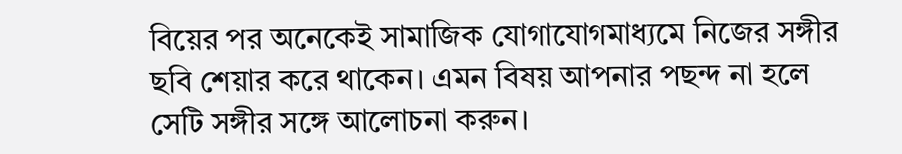বিয়ের পর অনেকেই সামাজিক যোগাযোগমাধ্যমে নিজের সঙ্গীর ছবি শেয়ার করে থাকেন। এমন বিষয় আপনার পছন্দ না হলে সেটি সঙ্গীর সঙ্গে আলোচনা করুন।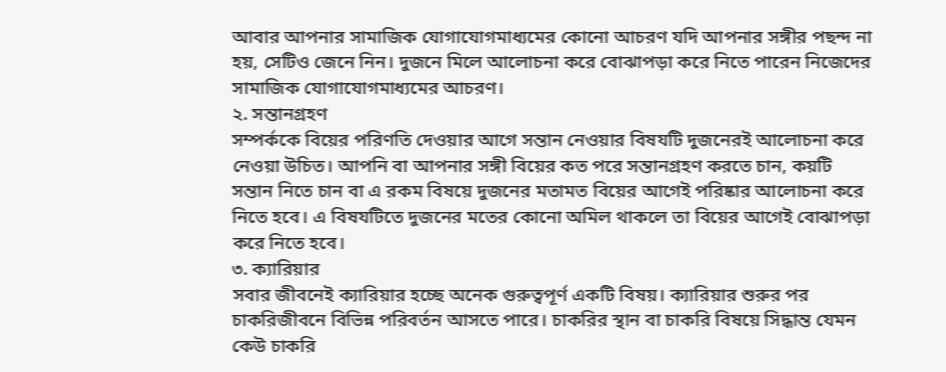আবার আপনার সামাজিক যোগাযোগমাধ্যমের কোনো আচরণ যদি আপনার সঙ্গীর পছন্দ না হয়, সেটিও জেনে নিন। দুজনে মিলে আলোচনা করে বোঝাপড়া করে নিতে পারেন নিজেদের সামাজিক যোগাযোগমাধ্যমের আচরণ।
২. সন্তানগ্রহণ
সম্পর্ককে বিয়ের পরিণতি দেওয়ার আগে সন্তান নেওয়ার বিষযটি দুজনেরই আলোচনা করে নেওয়া উচিত। আপনি বা আপনার সঙ্গী বিয়ের কত পরে সন্তানগ্রহণ করতে চান, কয়টি সন্তান নিতে চান বা এ রকম বিষয়ে দুজনের মতামত বিয়ের আগেই পরিষ্কার আলোচনা করে নিতে হবে। এ বিষযটিতে দুজনের মতের কোনো অমিল থাকলে তা বিয়ের আগেই বোঝাপড়া করে নিতে হবে।
৩. ক্যারিয়ার
সবার জীবনেই ক্যারিয়ার হচ্ছে অনেক গুরুত্বপূর্ণ একটি বিষয়। ক্যারিয়ার শুরুর পর চাকরিজীবনে বিভিন্ন পরিবর্তন আসতে পারে। চাকরির স্থান বা চাকরি বিষয়ে সিদ্ধান্ত যেমন কেউ চাকরি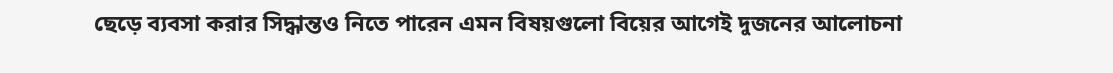ছেড়ে ব্যবসা করার সিদ্ধান্তও নিতে পারেন এমন বিষয়গুলো বিয়ের আগেই দুজনের আলোচনা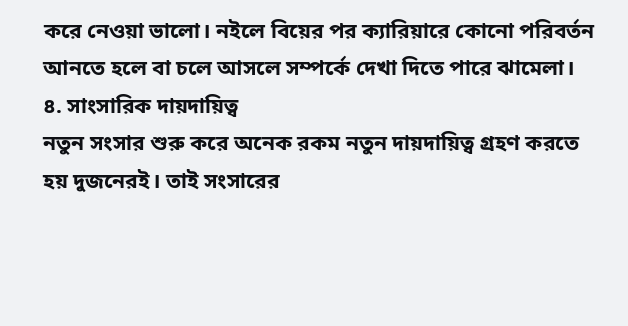করে নেওয়া ভালো। নইলে বিয়ের পর ক্যারিয়ারে কোনো পরিবর্তন আনতে হলে বা চলে আসলে সম্পর্কে দেখা দিতে পারে ঝামেলা।
৪. সাংসারিক দায়দায়িত্ব
নতুন সংসার শুরু করে অনেক রকম নতুন দায়দায়িত্ব গ্রহণ করতে হয় দুজনেরই। তাই সংসারের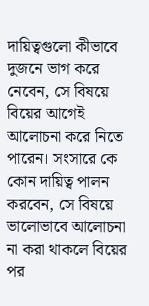দায়িত্বগুলো কীভাবে দুজনে ভাগ করে নেবেন, সে বিষয়ে বিয়ের আগেই আলোচনা করে নিতে পারেন। সংসারে কে কোন দায়িত্ব পালন করবেন, সে বিষয়ে ভালোভাবে আলোচনা না করা থাকলে বিয়ের পর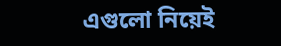এগুলো নিয়েই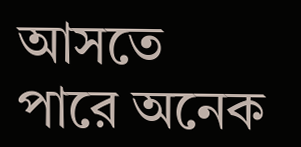আসতে পারে অনেক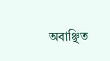অবাঞ্ছিত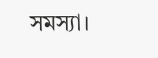সমস্যা।